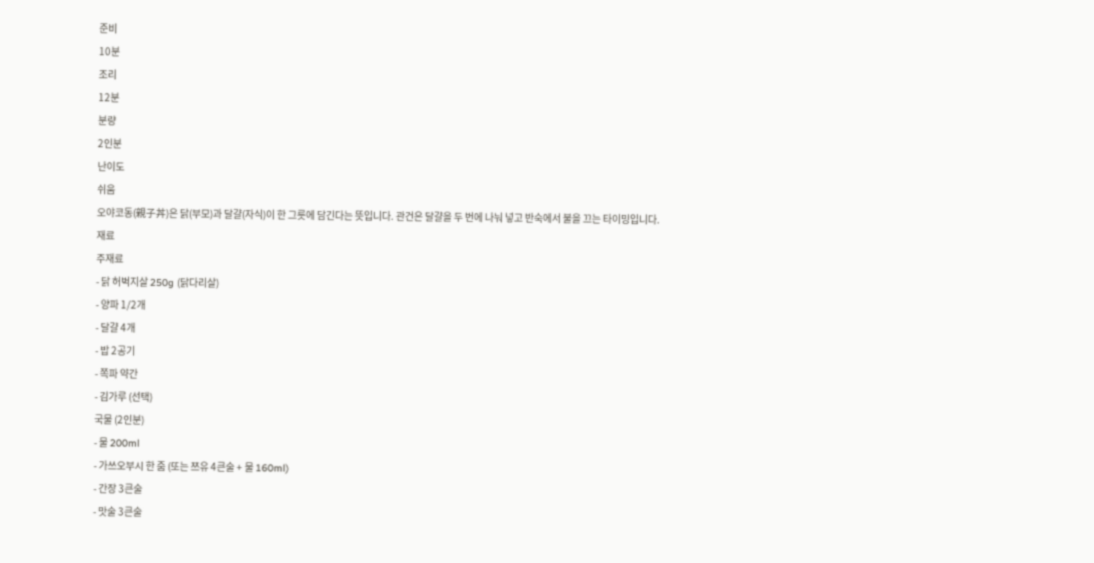준비
10분
조리
12분
분량
2인분
난이도
쉬움
오야코동(親子丼)은 닭(부모)과 달걀(자식)이 한 그릇에 담긴다는 뜻입니다. 관건은 달걀을 두 번에 나눠 넣고 반숙에서 불을 끄는 타이밍입니다.
재료
주재료
- 닭 허벅지살 250g (닭다리살)
- 양파 1/2개
- 달걀 4개
- 밥 2공기
- 쪽파 약간
- 김가루 (선택)
국물 (2인분)
- 물 200ml
- 가쓰오부시 한 줌 (또는 쯔유 4큰술 + 물 160ml)
- 간장 3큰술
- 맛술 3큰술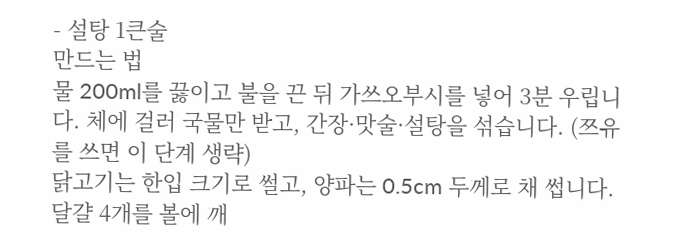- 설탕 1큰술
만드는 법
물 200ml를 끓이고 불을 끈 뒤 가쓰오부시를 넣어 3분 우립니다. 체에 걸러 국물만 받고, 간장·맛술·설탕을 섞습니다. (쯔유를 쓰면 이 단계 생략)
닭고기는 한입 크기로 썰고, 양파는 0.5cm 두께로 채 썹니다.
달걀 4개를 볼에 깨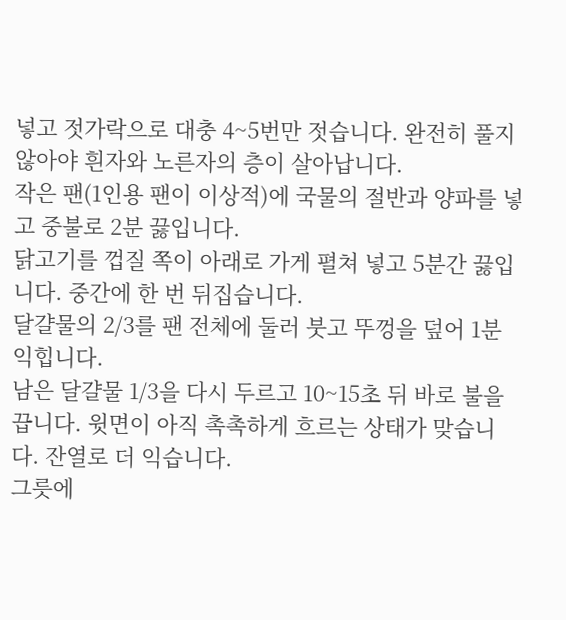넣고 젓가락으로 대충 4~5번만 젓습니다. 완전히 풀지 않아야 흰자와 노른자의 층이 살아납니다.
작은 팬(1인용 팬이 이상적)에 국물의 절반과 양파를 넣고 중불로 2분 끓입니다.
닭고기를 껍질 쪽이 아래로 가게 펼쳐 넣고 5분간 끓입니다. 중간에 한 번 뒤집습니다.
달걀물의 2/3를 팬 전체에 둘러 붓고 뚜껑을 덮어 1분 익힙니다.
남은 달걀물 1/3을 다시 두르고 10~15초 뒤 바로 불을 끕니다. 윗면이 아직 촉촉하게 흐르는 상태가 맞습니다. 잔열로 더 익습니다.
그릇에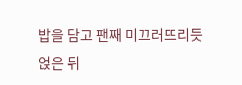밥을 담고 팬째 미끄러뜨리듯 얹은 뒤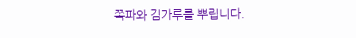쪽파와 김가루를 뿌립니다.